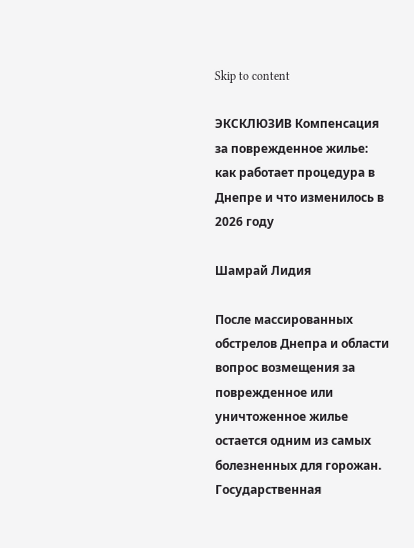Skip to content

ЭКСКЛЮЗИВ Компенсация за поврежденное жилье: как работает процедура в Днепре и что изменилось в 2026 году

Шамрай Лидия

После массированных обстрелов Днепра и области вопрос возмещения за поврежденное или уничтоженное жилье остается одним из самых болезненных для горожан. Государственная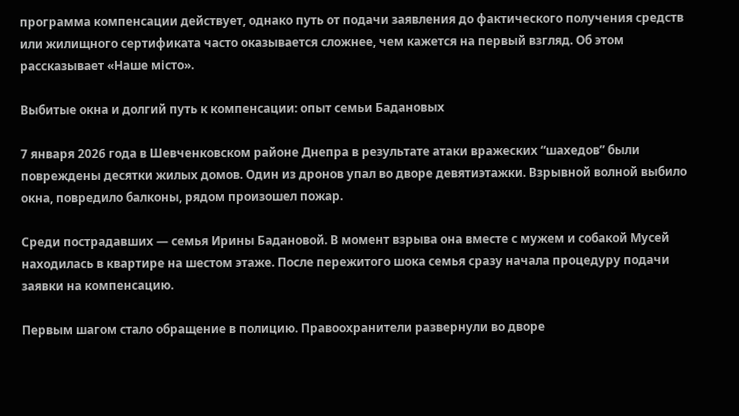программа компенсации действует, однако путь от подачи заявления до фактического получения средств или жилищного сертификата часто оказывается сложнее, чем кажется на первый взгляд. Об этом рассказывает «Наше місто».

Выбитые окна и долгий путь к компенсации: опыт семьи Бадановых

7 января 2026 года в Шевченковском районе Днепра в результате атаки вражеских “шахедов” были повреждены десятки жилых домов. Один из дронов упал во дворе девятиэтажки. Взрывной волной выбило окна, повредило балконы, рядом произошел пожар.

Среди пострадавших — семья Ирины Бадановой. В момент взрыва она вместе с мужем и собакой Мусей находилась в квартире на шестом этаже. После пережитого шока семья сразу начала процедуру подачи заявки на компенсацию.

Первым шагом стало обращение в полицию. Правоохранители развернули во дворе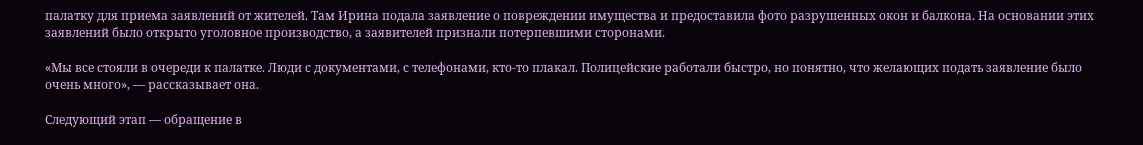палатку для приема заявлений от жителей. Там Ирина подала заявление о повреждении имущества и предоставила фото разрушенных окон и балкона. На основании этих заявлений было открыто уголовное производство, а заявителей признали потерпевшими сторонами.

«Мы все стояли в очереди к палатке. Люди с документами, с телефонами, кто-то плакал. Полицейские работали быстро, но понятно, что желающих подать заявление было очень много», — рассказывает она.

Следующий этап — обращение в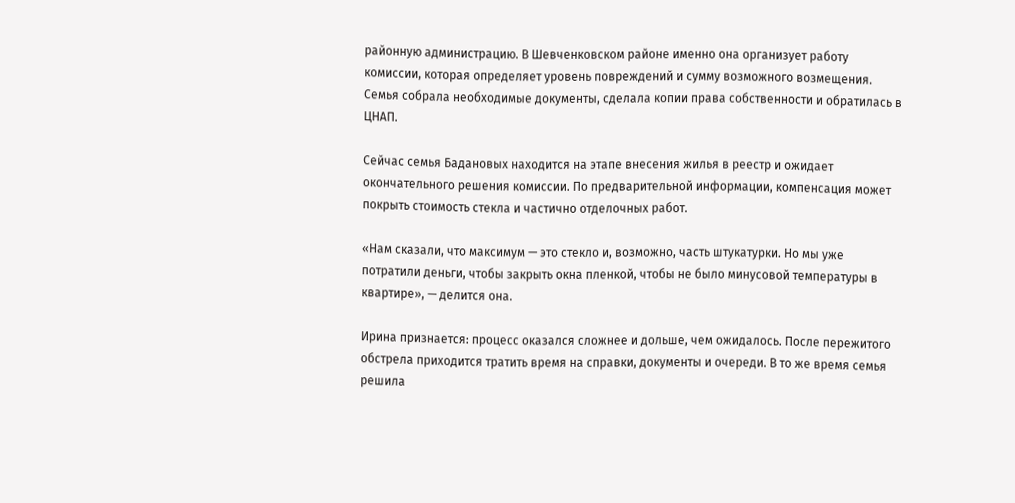районную администрацию. В Шевченковском районе именно она организует работу комиссии, которая определяет уровень повреждений и сумму возможного возмещения. Семья собрала необходимые документы, сделала копии права собственности и обратилась в ЦНАП.

Сейчас семья Бадановых находится на этапе внесения жилья в реестр и ожидает окончательного решения комиссии. По предварительной информации, компенсация может покрыть стоимость стекла и частично отделочных работ.

«Нам сказали, что максимум — это стекло и, возможно, часть штукатурки. Но мы уже потратили деньги, чтобы закрыть окна пленкой, чтобы не было минусовой температуры в квартире», — делится она.

Ирина признается: процесс оказался сложнее и дольше, чем ожидалось. После пережитого обстрела приходится тратить время на справки, документы и очереди. В то же время семья решила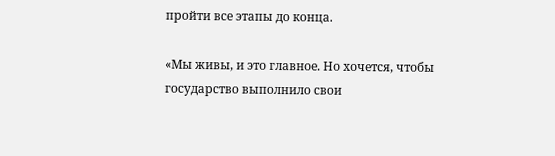пройти все этапы до конца.

«Мы живы, и это главное. Но хочется, чтобы государство выполнило свои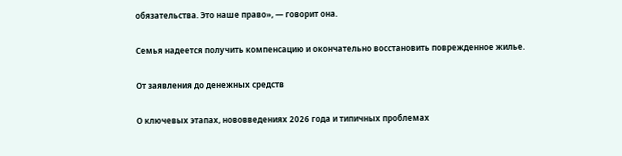обязательства. Это наше право», — говорит она.

Семья надеется получить компенсацию и окончательно восстановить поврежденное жилье.

От заявления до денежных средств

О ключевых этапах, нововведениях 2026 года и типичных проблемах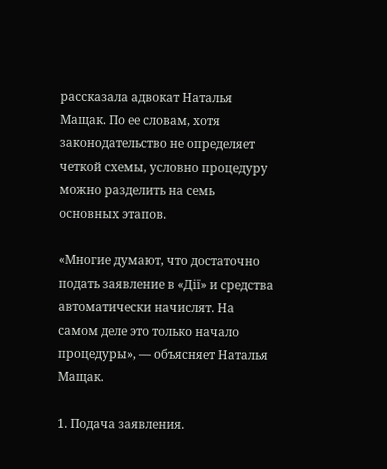рассказала адвокат Наталья Мащак. По ее словам, хотя законодательство не определяет четкой схемы, условно процедуру можно разделить на семь основных этапов.

«Многие думают, что достаточно подать заявление в «Дії» и средства автоматически начислят. На самом деле это только начало процедуры», — объясняет Наталья Мащак.

1. Подача заявления.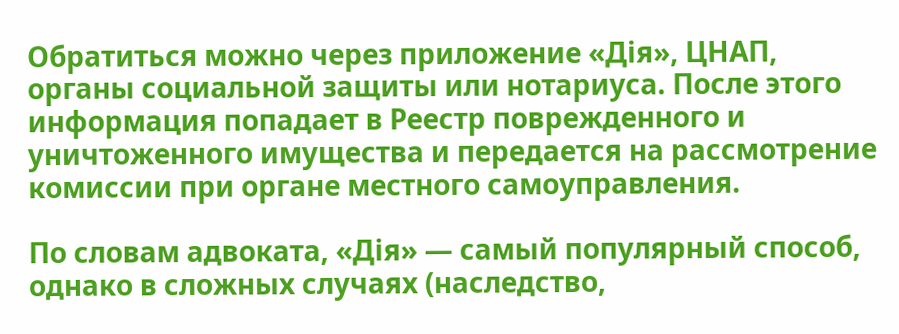Обратиться можно через приложение «Дія», ЦНАП, органы социальной защиты или нотариуса. После этого информация попадает в Реестр поврежденного и уничтоженного имущества и передается на рассмотрение комиссии при органе местного самоуправления.

По словам адвоката, «Дія» — самый популярный способ, однако в сложных случаях (наследство,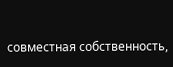совместная собственность,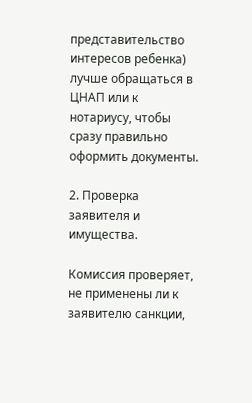представительство интересов ребенка) лучше обращаться в ЦНАП или к нотариусу, чтобы сразу правильно оформить документы.

2. Проверка заявителя и имущества.

Комиссия проверяет, не применены ли к заявителю санкции,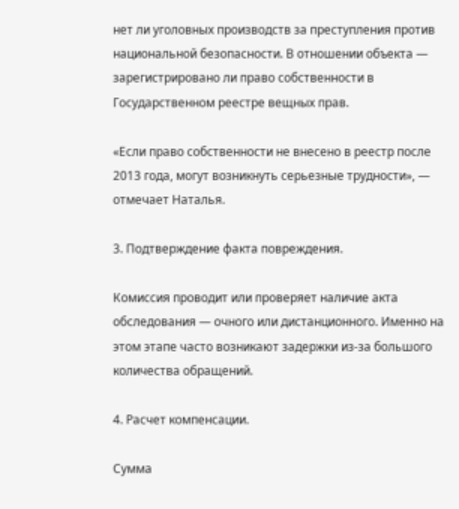нет ли уголовных производств за преступления против национальной безопасности. В отношении объекта — зарегистрировано ли право собственности в Государственном реестре вещных прав.

«Если право собственности не внесено в реестр после 2013 года, могут возникнуть серьезные трудности», — отмечает Наталья.

3. Подтверждение факта повреждения.

Комиссия проводит или проверяет наличие акта обследования — очного или дистанционного. Именно на этом этапе часто возникают задержки из-за большого количества обращений.

4. Расчет компенсации.

Сумма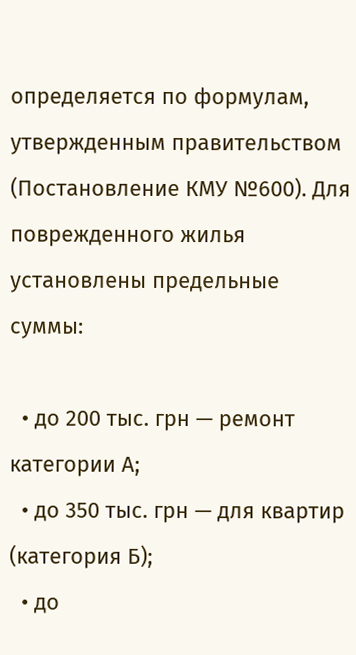определяется по формулам, утвержденным правительством (Постановление КМУ №600). Для поврежденного жилья установлены предельные суммы:

  • до 200 тыс. грн — ремонт категории А;
  • до 350 тыс. грн — для квартир (категория Б);
  • до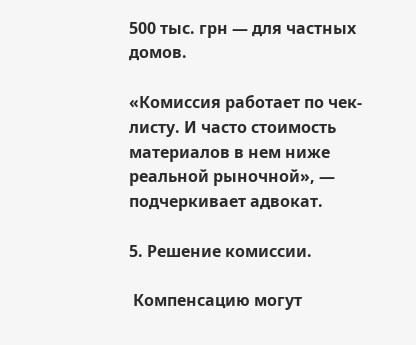500 тыс. грн — для частных домов.

«Комиссия работает по чек-листу. И часто стоимость материалов в нем ниже реальной рыночной», — подчеркивает адвокат.

5. Решение комиссии.

 Компенсацию могут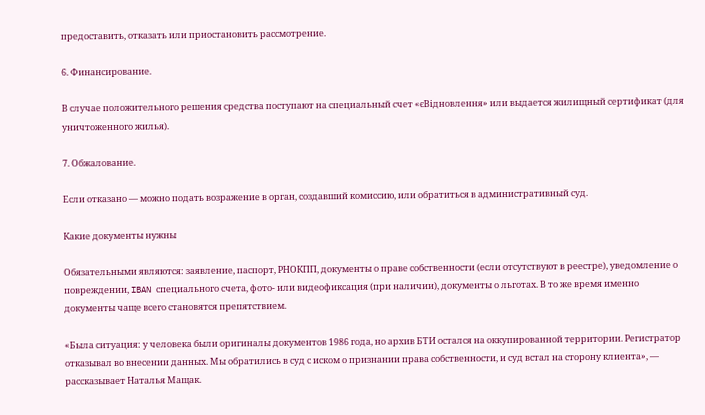предоставить, отказать или приостановить рассмотрение.

6. Финансирование.

В случае положительного решения средства поступают на специальный счет «єВідновлення» или выдается жилищный сертификат (для уничтоженного жилья).

7. Обжалование.

Если отказано — можно подать возражение в орган, создавший комиссию, или обратиться в административный суд.

Какие документы нужны

Обязательными являются: заявление, паспорт, РНОКПП, документы о праве собственности (если отсутствуют в реестре), уведомление о повреждении, IBAN специального счета, фото- или видеофиксация (при наличии), документы о льготах. В то же время именно документы чаще всего становятся препятствием.

«Была ситуация: у человека были оригиналы документов 1986 года, но архив БТИ остался на оккупированной территории. Регистратор отказывал во внесении данных. Мы обратились в суд с иском о признании права собственности, и суд встал на сторону клиента», — рассказывает Наталья Мащак.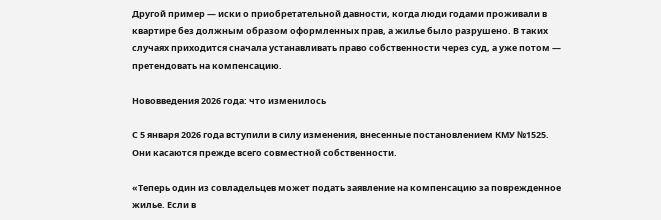Другой пример — иски о приобретательной давности, когда люди годами проживали в квартире без должным образом оформленных прав, а жилье было разрушено. В таких случаях приходится сначала устанавливать право собственности через суд, а уже потом — претендовать на компенсацию.

Нововведения 2026 года: что изменилось

С 5 января 2026 года вступили в силу изменения, внесенные постановлением КМУ №1525. Они касаются прежде всего совместной собственности.

«Теперь один из совладельцев может подать заявление на компенсацию за поврежденное жилье. Если в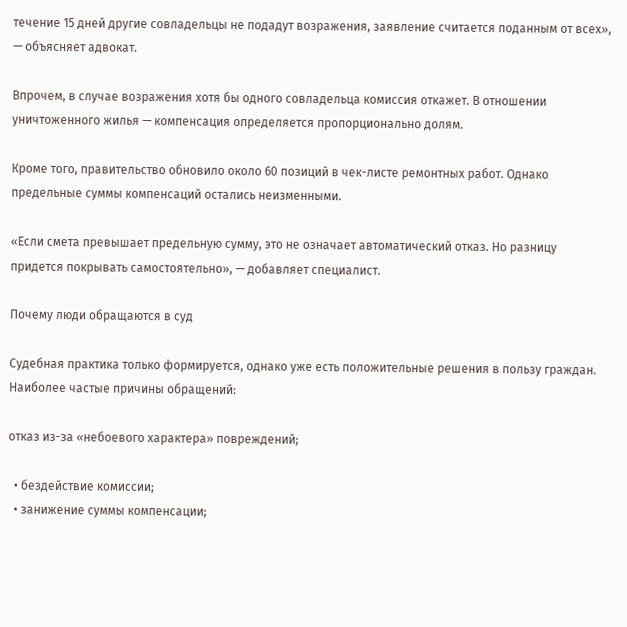течение 15 дней другие совладельцы не подадут возражения, заявление считается поданным от всех», — объясняет адвокат.

Впрочем, в случае возражения хотя бы одного совладельца комиссия откажет. В отношении уничтоженного жилья — компенсация определяется пропорционально долям.

Кроме того, правительство обновило около 60 позиций в чек-листе ремонтных работ. Однако предельные суммы компенсаций остались неизменными.

«Если смета превышает предельную сумму, это не означает автоматический отказ. Но разницу придется покрывать самостоятельно», — добавляет специалист.

Почему люди обращаются в суд

Судебная практика только формируется, однако уже есть положительные решения в пользу граждан. Наиболее частые причины обращений:

отказ из-за «небоевого характера» повреждений;

  • бездействие комиссии;
  • занижение суммы компенсации;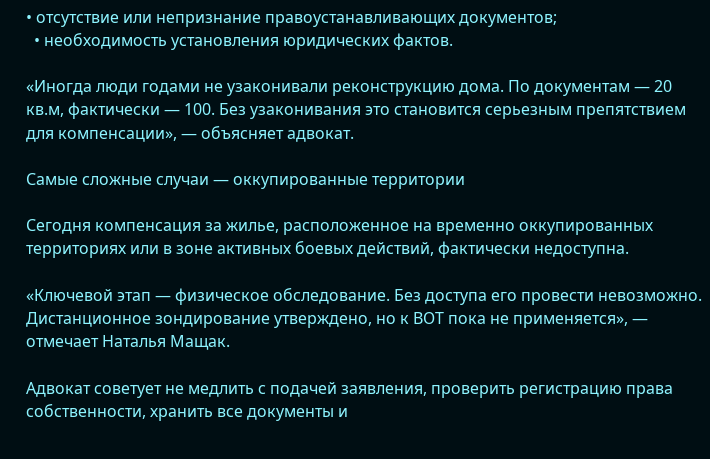• отсутствие или непризнание правоустанавливающих документов;
  • необходимость установления юридических фактов.

«Иногда люди годами не узаконивали реконструкцию дома. По документам — 20 кв.м, фактически — 100. Без узаконивания это становится серьезным препятствием для компенсации», — объясняет адвокат.

Самые сложные случаи — оккупированные территории

Сегодня компенсация за жилье, расположенное на временно оккупированных территориях или в зоне активных боевых действий, фактически недоступна.

«Ключевой этап — физическое обследование. Без доступа его провести невозможно. Дистанционное зондирование утверждено, но к ВОТ пока не применяется», — отмечает Наталья Мащак.

Адвокат советует не медлить с подачей заявления, проверить регистрацию права собственности, хранить все документы и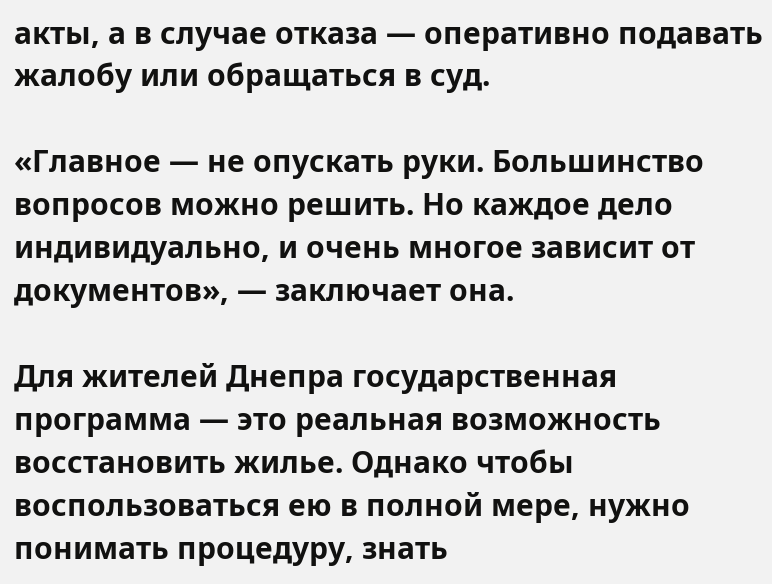акты, а в случае отказа — оперативно подавать жалобу или обращаться в суд.

«Главное — не опускать руки. Большинство вопросов можно решить. Но каждое дело индивидуально, и очень многое зависит от документов», — заключает она.

Для жителей Днепра государственная программа — это реальная возможность восстановить жилье. Однако чтобы воспользоваться ею в полной мере, нужно понимать процедуру, знать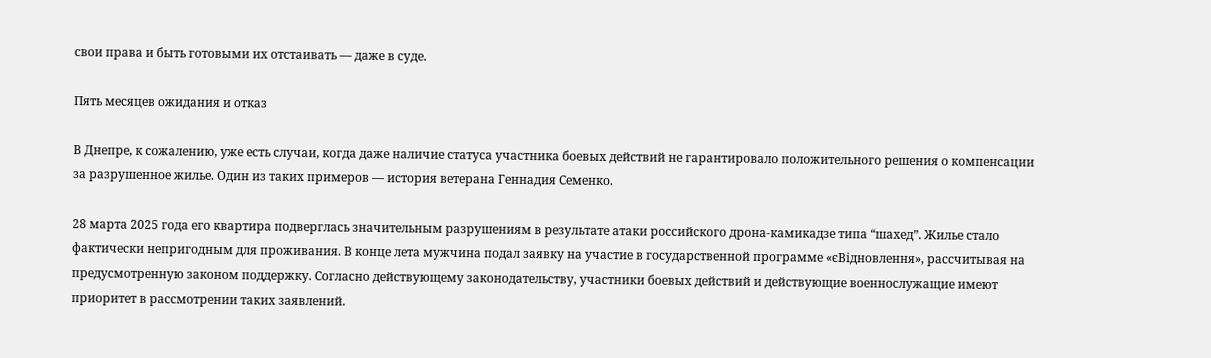свои права и быть готовыми их отстаивать — даже в суде.

Пять месяцев ожидания и отказ

В Днепре, к сожалению, уже есть случаи, когда даже наличие статуса участника боевых действий не гарантировало положительного решения о компенсации за разрушенное жилье. Один из таких примеров — история ветерана Геннадия Семенко.

28 марта 2025 года его квартира подверглась значительным разрушениям в результате атаки российского дрона-камикадзе типа “шахед”. Жилье стало фактически непригодным для проживания. В конце лета мужчина подал заявку на участие в государственной программе «єВідновлення», рассчитывая на предусмотренную законом поддержку. Согласно действующему законодательству, участники боевых действий и действующие военнослужащие имеют приоритет в рассмотрении таких заявлений.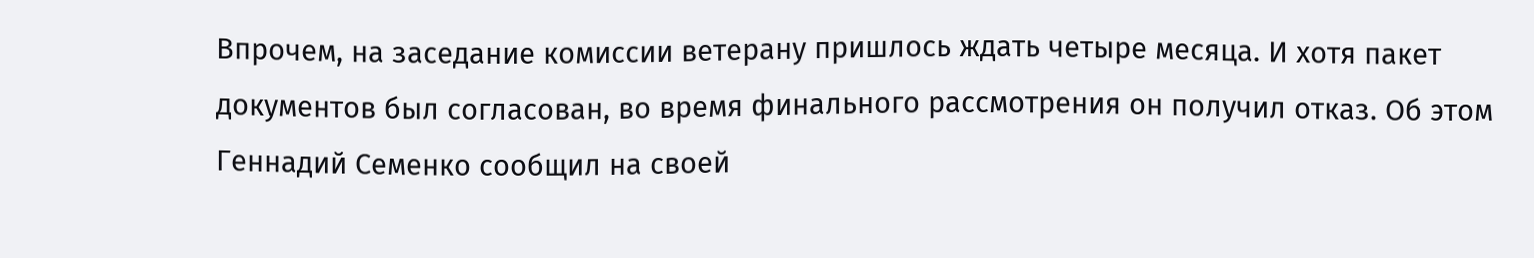Впрочем, на заседание комиссии ветерану пришлось ждать четыре месяца. И хотя пакет документов был согласован, во время финального рассмотрения он получил отказ. Об этом Геннадий Семенко сообщил на своей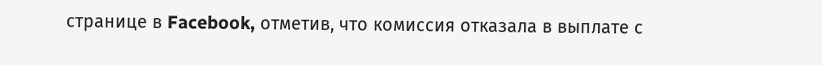странице в Facebook, отметив, что комиссия отказала в выплате с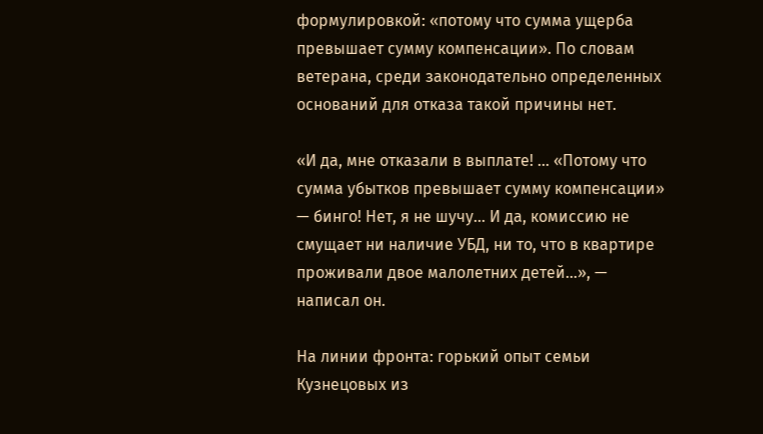формулировкой: «потому что сумма ущерба превышает сумму компенсации». По словам ветерана, среди законодательно определенных оснований для отказа такой причины нет.

«И да, мне отказали в выплате! … «Потому что сумма убытков превышает сумму компенсации» — бинго! Нет, я не шучу… И да, комиссию не смущает ни наличие УБД, ни то, что в квартире проживали двое малолетних детей…», — написал он.

На линии фронта: горький опыт семьи Кузнецовых из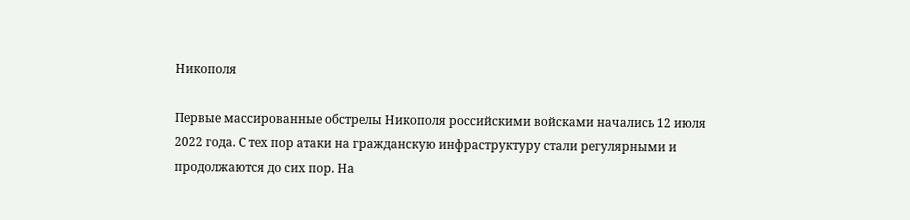Никополя

Первые массированные обстрелы Никополя российскими войсками начались 12 июля 2022 года. С тех пор атаки на гражданскую инфраструктуру стали регулярными и продолжаются до сих пор. На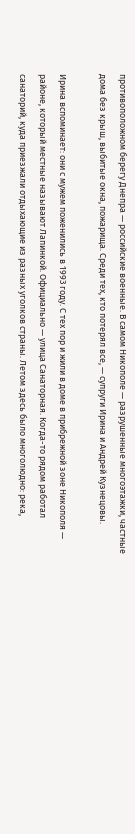противоположном берегу Днепра — российские военные. В самом Никополе — разрушенные многоэтажки, частные дома без крыш, выбитые окна, пожарища. Среди тех, кто потерял все, — супруги Ирина и Андрей Кузнецовы.

Ирина вспоминает: они с мужем поженились в 1993 году. С тех пор и жили в доме в прибрежной зоне Никополя — районе, который местные называют Лапинкой. Официально — улица Санаторная. Когда-то рядом работал санаторий, куда приезжали отдыхающие из разных уголков страны. Летом здесь было многолюдно: река,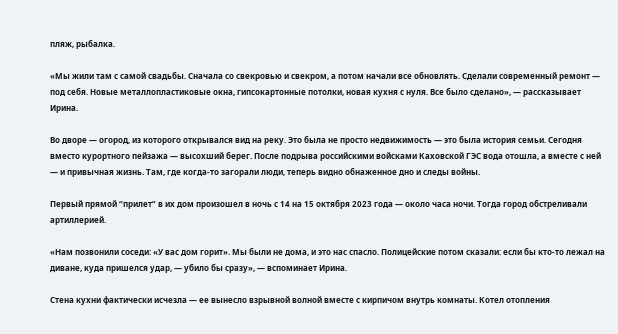пляж, рыбалка.

«Мы жили там с самой свадьбы. Сначала со свекровью и свекром, а потом начали все обновлять. Сделали современный ремонт — под себя. Новые металлопластиковые окна, гипсокартонные потолки, новая кухня с нуля. Все было сделано», — рассказывает Ирина.

Во дворе — огород, из которого открывался вид на реку. Это была не просто недвижимость — это была история семьи. Сегодня вместо курортного пейзажа — высохший берег. После подрыва российскими войсками Каховской ГЭС вода отошла, а вместе с ней — и привычная жизнь. Там, где когда-то загорали люди, теперь видно обнаженное дно и следы войны.

Первый прямой “прилет” в их дом произошел в ночь с 14 на 15 октября 2023 года — около часа ночи. Тогда город обстреливали артиллерией.

«Нам позвонили соседи: «У вас дом горит». Мы были не дома, и это нас спасло. Полицейские потом сказали: если бы кто-то лежал на диване, куда пришелся удар, — убило бы сразу», — вспоминает Ирина.

Стена кухни фактически исчезла — ее вынесло взрывной волной вместе с кирпичом внутрь комнаты. Котел отопления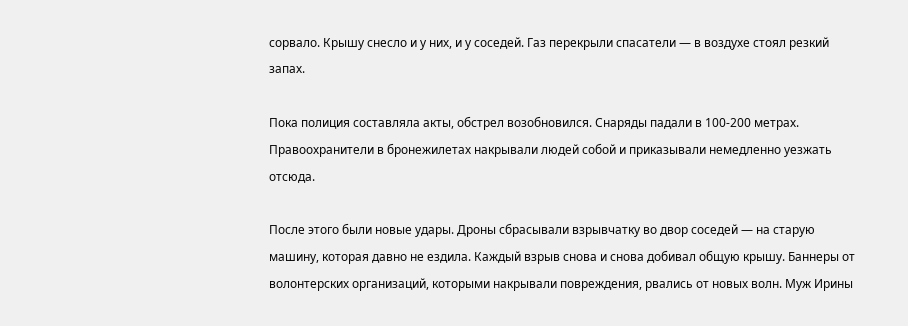сорвало. Крышу снесло и у них, и у соседей. Газ перекрыли спасатели — в воздухе стоял резкий запах.

Пока полиция составляла акты, обстрел возобновился. Снаряды падали в 100-200 метрах. Правоохранители в бронежилетах накрывали людей собой и приказывали немедленно уезжать отсюда.

После этого были новые удары. Дроны сбрасывали взрывчатку во двор соседей — на старую машину, которая давно не ездила. Каждый взрыв снова и снова добивал общую крышу. Баннеры от волонтерских организаций, которыми накрывали повреждения, рвались от новых волн. Муж Ирины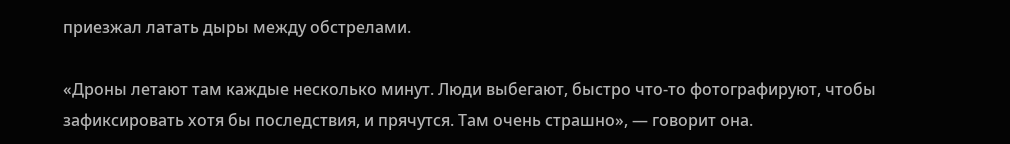приезжал латать дыры между обстрелами.

«Дроны летают там каждые несколько минут. Люди выбегают, быстро что-то фотографируют, чтобы зафиксировать хотя бы последствия, и прячутся. Там очень страшно», — говорит она.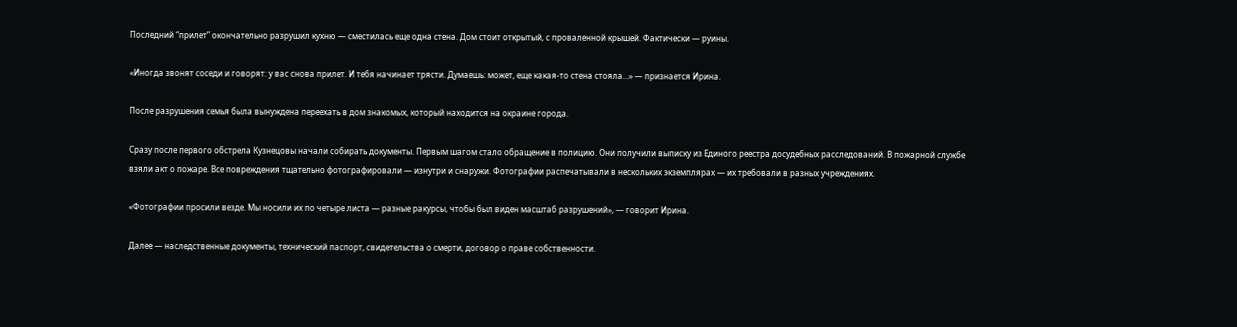Последний “прилет” окончательно разрушил кухню — сместилась еще одна стена. Дом стоит открытый, с проваленной крышей. Фактически — руины.

«Иногда звонят соседи и говорят: у вас снова прилет. И тебя начинает трясти. Думаешь: может, еще какая-то стена стояла…» — признается Ирина.

После разрушения семья была вынуждена переехать в дом знакомых, который находится на окраине города.

Сразу после первого обстрела Кузнецовы начали собирать документы. Первым шагом стало обращение в полицию. Они получили выписку из Единого реестра досудебных расследований. В пожарной службе взяли акт о пожаре. Все повреждения тщательно фотографировали — изнутри и снаружи. Фотографии распечатывали в нескольких экземплярах — их требовали в разных учреждениях.

«Фотографии просили везде. Мы носили их по четыре листа — разные ракурсы, чтобы был виден масштаб разрушений», — говорит Ирина.

Далее — наследственные документы, технический паспорт, свидетельства о смерти, договор о праве собственности.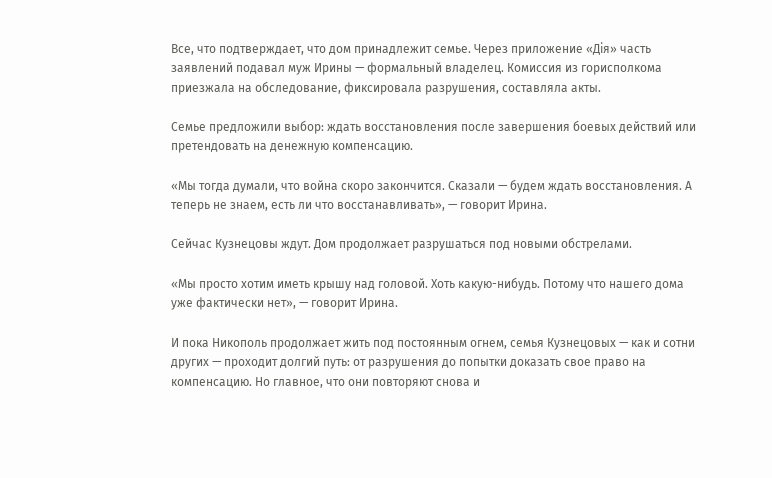Все, что подтверждает, что дом принадлежит семье. Через приложение «Дія» часть заявлений подавал муж Ирины — формальный владелец. Комиссия из горисполкома приезжала на обследование, фиксировала разрушения, составляла акты.

Семье предложили выбор: ждать восстановления после завершения боевых действий или претендовать на денежную компенсацию.

«Мы тогда думали, что война скоро закончится. Сказали — будем ждать восстановления. А теперь не знаем, есть ли что восстанавливать», — говорит Ирина.

Сейчас Кузнецовы ждут. Дом продолжает разрушаться под новыми обстрелами.

«Мы просто хотим иметь крышу над головой. Хоть какую-нибудь. Потому что нашего дома уже фактически нет», — говорит Ирина.

И пока Никополь продолжает жить под постоянным огнем, семья Кузнецовых — как и сотни других — проходит долгий путь: от разрушения до попытки доказать свое право на компенсацию. Но главное, что они повторяют снова и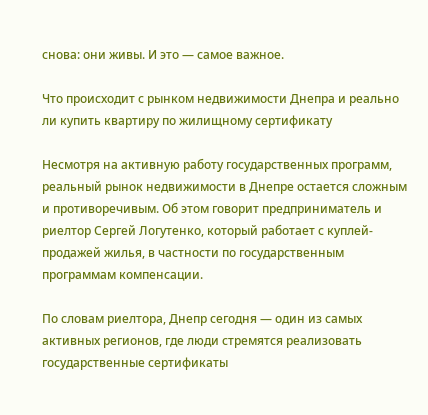снова: они живы. И это — самое важное.

Что происходит с рынком недвижимости Днепра и реально ли купить квартиру по жилищному сертификату

Несмотря на активную работу государственных программ, реальный рынок недвижимости в Днепре остается сложным и противоречивым. Об этом говорит предприниматель и риелтор Сергей Логутенко, который работает с куплей-продажей жилья, в частности по государственным программам компенсации.

По словам риелтора, Днепр сегодня — один из самых активных регионов, где люди стремятся реализовать государственные сертификаты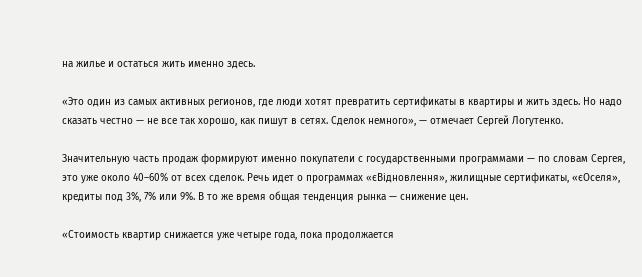на жилье и остаться жить именно здесь.

«Это один из самых активных регионов, где люди хотят превратить сертификаты в квартиры и жить здесь. Но надо сказать честно — не все так хорошо, как пишут в сетях. Сделок немного», — отмечает Сергей Логутенко.

Значительную часть продаж формируют именно покупатели с государственными программами — по словам Сергея, это уже около 40–60% от всех сделок. Речь идет о программах «єВідновлення», жилищные сертификаты, «єОселя», кредиты под 3%, 7% или 9%. В то же время общая тенденция рынка — снижение цен.

«Стоимость квартир снижается уже четыре года, пока продолжается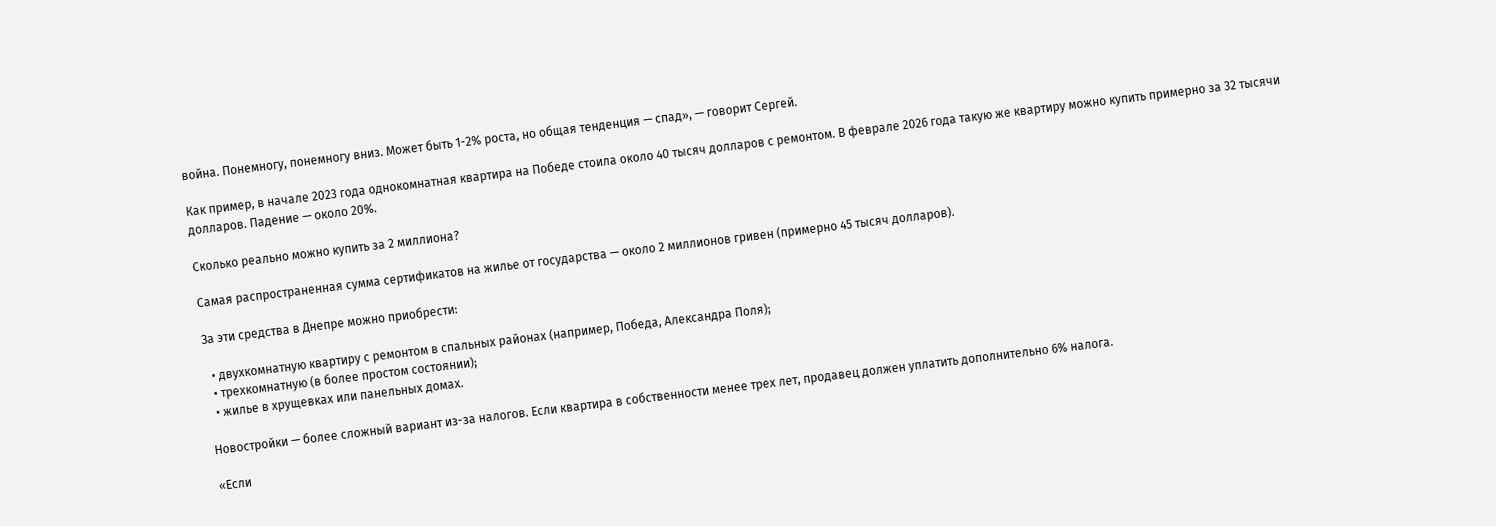война. Понемногу, понемногу вниз. Может быть 1-2% роста, но общая тенденция — спад», — говорит Сергей.

Как пример, в начале 2023 года однокомнатная квартира на Победе стоила около 40 тысяч долларов с ремонтом. В феврале 2026 года такую же квартиру можно купить примерно за 32 тысячи долларов. Падение — около 20%.

Сколько реально можно купить за 2 миллиона?

Самая распространенная сумма сертификатов на жилье от государства — около 2 миллионов гривен (примерно 45 тысяч долларов).

За эти средства в Днепре можно приобрести:

  • двухкомнатную квартиру с ремонтом в спальных районах (например, Победа, Александра Поля);
  • трехкомнатную (в более простом состоянии);
  • жилье в хрущевках или панельных домах.

Новостройки — более сложный вариант из-за налогов. Если квартира в собственности менее трех лет, продавец должен уплатить дополнительно 6% налога.

«Если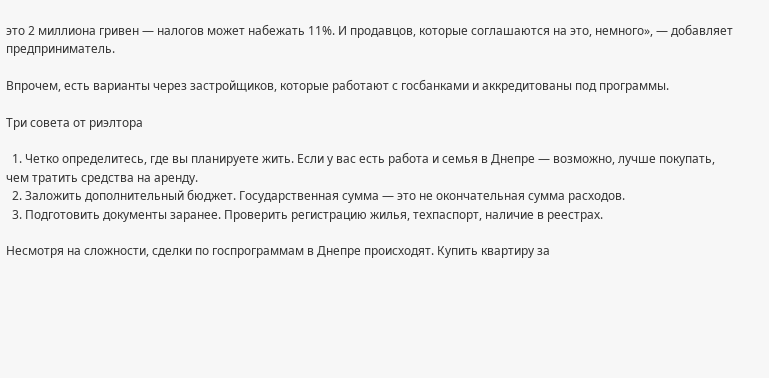это 2 миллиона гривен — налогов может набежать 11%. И продавцов, которые соглашаются на это, немного», — добавляет предприниматель.

Впрочем, есть варианты через застройщиков, которые работают с госбанками и аккредитованы под программы.

Три совета от риэлтора

  1. Четко определитесь, где вы планируете жить. Если у вас есть работа и семья в Днепре — возможно, лучше покупать, чем тратить средства на аренду.
  2. Заложить дополнительный бюджет. Государственная сумма — это не окончательная сумма расходов.
  3. Подготовить документы заранее. Проверить регистрацию жилья, техпаспорт, наличие в реестрах.

Несмотря на сложности, сделки по госпрограммам в Днепре происходят. Купить квартиру за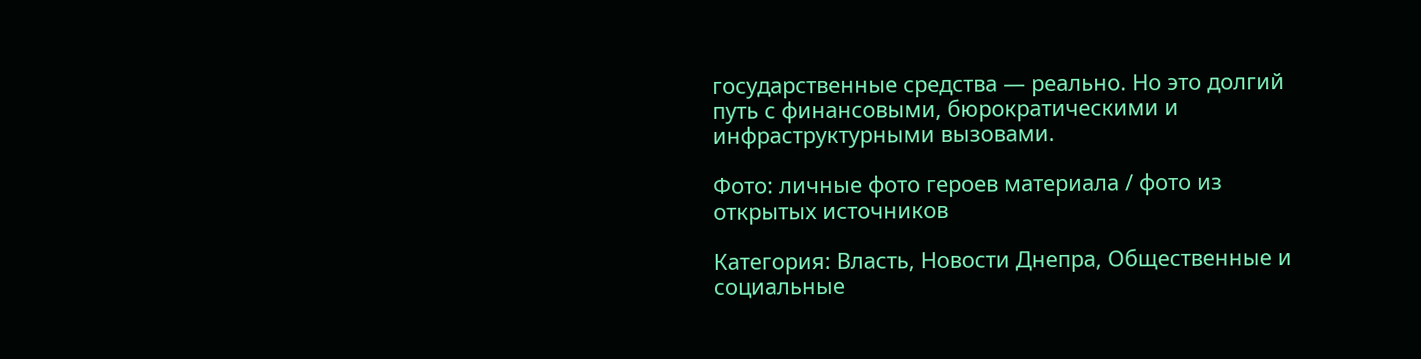государственные средства — реально. Но это долгий путь с финансовыми, бюрократическими и инфраструктурными вызовами.

Фото: личные фото героев материала / фото из открытых источников

Категория: Власть, Новости Днепра, Общественные и социальные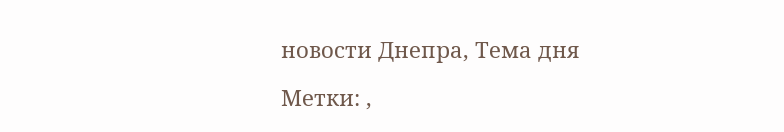новости Днепра, Тема дня

Метки: ,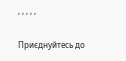, , , , ,

Приєднуйтесь до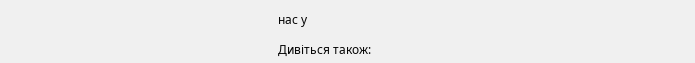нас у

Дивіться також: